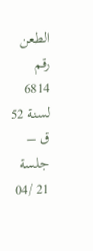الطعن رقم 6814 لسنة 52 ق – جلسة 21 /04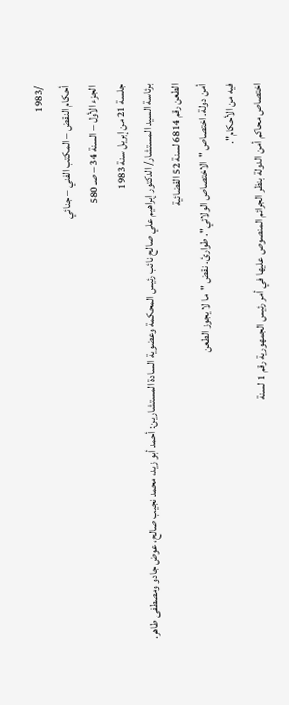/1983
أحكام النقض – المكتب الفني – جنائي
الجزء الأول – السنة 34 – صـ 580
جلسة 21 من إبريل سنة 1983
برئاسة السيد المستشار/ الدكتور إبراهيم علي صالح نائب رئيس المحكمة وعضوية السادة المستشارين: أحمد أبو زيد، محمد نجيب صالح، عوض جادو ومصطفى طاهر.
الطعن رقم 6814 لسنة 52 القضائية
أمن دولة. اختصاص "الاختصاص الولائي". طوارئ. نقض "ما لا يجوز الطعن
فيه من الأحكام".
اختصاص محاكم أمن الدولة بنظر الجرائم المنصوص عليها في أمر رئيس الجمهورية رقم 1 لسنة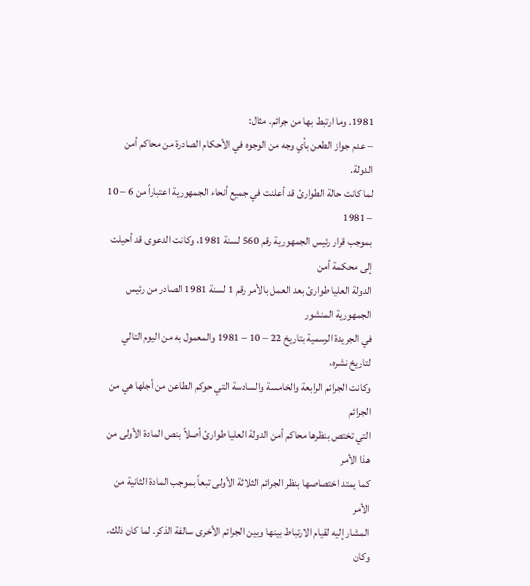1981. وما ارتبط بها من جرائم. مثال:
– عدم جواز الطعن بأي وجه من الوجوه في الأحكام الصادرة من محاكم أمن الدولة.
لما كانت حالة الطوارئ قد أعلنت في جميع أنحاء الجمهورية اعتباراً من 6 – 10 – 1981
بموجب قرار رئيس الجمهورية رقم 560 لسنة 1981، وكانت الدعوى قد أحيلت إلى محكمة أمن
الدولة العليا طوارئ بعد العمل بالأمر رقم 1 لسنة 1981 الصادر من رئيس الجمهورية المنشور
في الجريدة الرسمية بتاريخ 22 – 10 – 1981 والمعمول به من اليوم التالي لتاريخ نشره،
وكانت الجرائم الرابعة والخامسة والسادسة التي حوكم الطاعن من أجلها هي من الجرائم
التي تختص بنظرها محاكم أمن الدولة العليا طوارئ أصلاً بنص المادة الأولى من هذا الأمر
كما يمتد اختصاصها بنظر الجرائم الثلاثة الأولى تبعاً بموجب المادة الثانية من الأمر
المشار إليه لقيام الارتباط بينها وبين الجرائم الأخرى سالفة الذكر. لما كان ذلك، وكان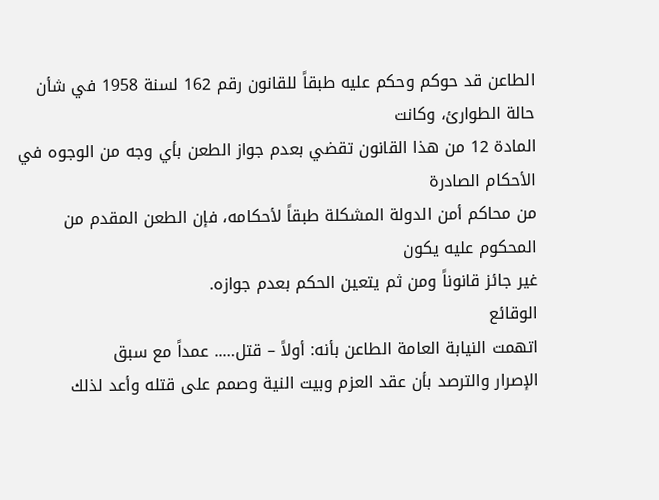الطاعن قد حوكم وحكم عليه طبقاً للقانون رقم 162 لسنة 1958 في شأن حالة الطوارئ، وكانت
المادة 12 من هذا القانون تقضي بعدم جواز الطعن بأي وجه من الوجوه في الأحكام الصادرة
من محاكم أمن الدولة المشكلة طبقاً لأحكامه، فإن الطعن المقدم من المحكوم عليه يكون
غير جائز قانوناً ومن ثم يتعين الحكم بعدم جوازه.
الوقائع
اتهمت النيابة العامة الطاعن بأنه: أولاً – قتل….. عمداً مع سبق
الإصرار والترصد بأن عقد العزم وبيت النية وصمم على قتله وأعد لذلك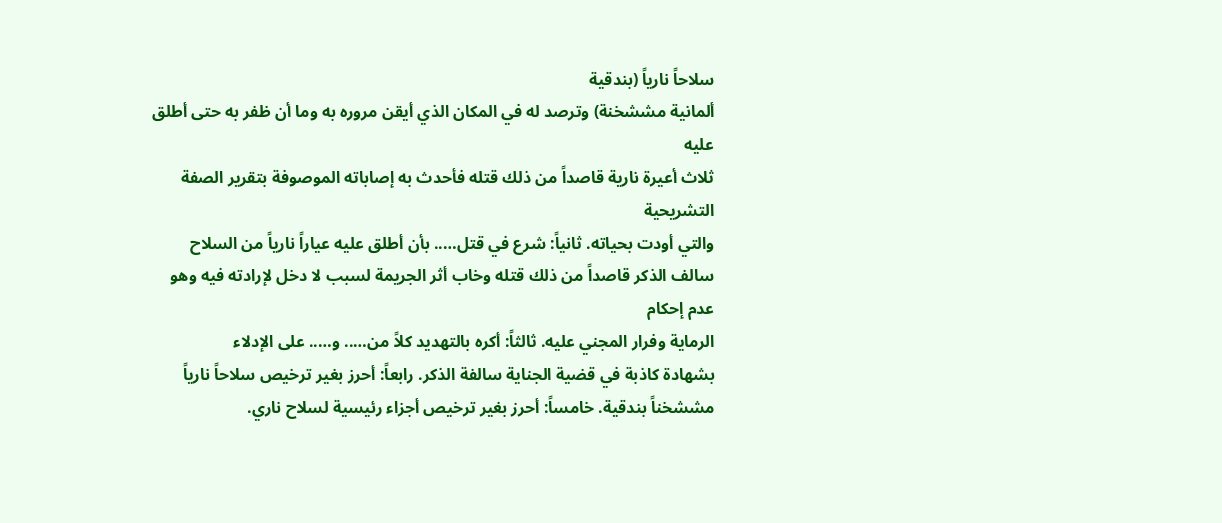سلاحاً نارياً (بندقية
ألمانية مششخنة) وترصد له في المكان الذي أيقن مروره به وما أن ظفر به حتى أطلق عليه
ثلاث أعيرة نارية قاصداً من ذلك قتله فأحدث به إصاباته الموصوفة بتقرير الصفة التشريحية
والتي أودت بحياته. ثانياً: شرع في قتل….. بأن أطلق عليه عياراً نارياً من السلاح
سالف الذكر قاصداً من ذلك قتله وخاب أثر الجريمة لسبب لا دخل لإرادته فيه وهو عدم إحكام
الرماية وفرار المجني عليه. ثالثاً: أكره بالتهديد كلاً من….. و….. على الإدلاء
بشهادة كاذبة في قضية الجناية سالفة الذكر. رابعاً: أحرز بغير ترخيص سلاحاً نارياً
مششخناً بندقية. خامساً: أحرز بغير ترخيص أجزاء رئيسية لسلاح ناري.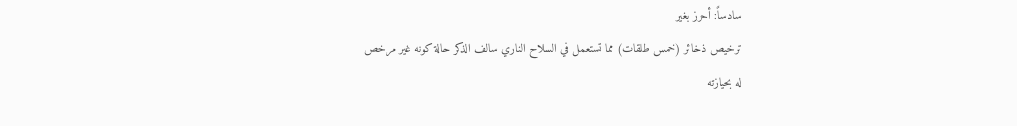سادساً: أحرز بغير
ترخيص ذخائر (خمس طلقات) مما تستعمل في السلاح الناري سالف الذكر حالة كونه غير مرخص
له بحيازته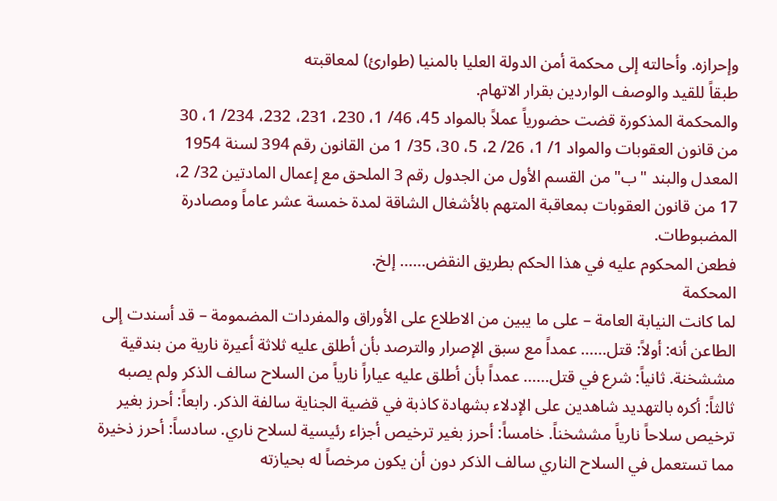وإحرازه. وأحالته إلى محكمة أمن الدولة العليا بالمنيا (طوارئ) لمعاقبته
طبقاً للقيد والوصف الواردين بقرار الاتهام.
والمحكمة المذكورة قضت حضورياً عملاً بالمواد 45، 46/ 1، 230، 231، 232، 234/ 1، 30
من قانون العقوبات والمواد 1/ 1، 26/ 2، 5، 30، 35/ 1 من القانون رقم 394 لسنة 1954
المعدل والبند "ب" من القسم الأول من الجدول رقم 3 الملحق مع إعمال المادتين 32/ 2،
17 من قانون العقوبات بمعاقبة المتهم بالأشغال الشاقة لمدة خمسة عشر عاماً ومصادرة
المضبوطات.
فطعن المحكوم عليه في هذا الحكم بطريق النقض…… إلخ.
المحكمة
لما كانت النيابة العامة – على ما يبين من الاطلاع على الأوراق والمفردات المضمومة – قد أسندت إلى الطاعن أنه: أولاً: قتل…… عمداً مع سبق الإصرار والترصد بأن أطلق عليه ثلاثة أعيرة نارية من بندقية مششخنة. ثانياً: شرع في قتل…… عمداً بأن أطلق عليه عياراً نارياً من السلاح سالف الذكر ولم يصبه ثالثاً: أكره بالتهديد شاهدين على الإدلاء بشهادة كاذبة في قضية الجناية سالفة الذكر. رابعاً: أحرز بغير ترخيص سلاحاً نارياً مششخناً. خامساً: أحرز بغير ترخيص أجزاء رئيسية لسلاح ناري. سادساً: أحرز ذخيرة مما تستعمل في السلاح الناري سالف الذكر دون أن يكون مرخصاً له بحيازته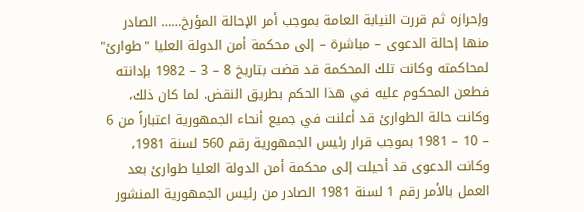وإحرازه ثم قررت النيابة العامة بموجب أمر الإحالة المؤرخ…… الصادر منها إحالة الدعوى – مباشرة – إلى محكمة أمن الدولة العليا "طوارئ" لمحاكمته وكانت تلك المحكمة قد قضت بتاريخ 8 – 3 – 1982 بإدانته فطعن المحكوم عليه في هذا الحكم بطريق النقض. لما كان ذلك، وكانت حالة الطوارئ قد أعلنت في جميع أنحاء الجمهورية اعتباراً من 6 – 10 – 1981 بموجب قرار رئيس الجمهورية رقم 560 لسنة 1981، وكانت الدعوى قد أحيلت إلى محكمة أمن الدولة العليا طوارئ بعد العمل بالأمر رقم 1 لسنة 1981 الصادر من رئيس الجمهورية المنشور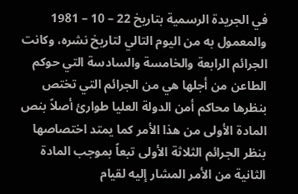في الجريدة الرسمية بتاريخ 22 – 10 – 1981 والمعمول به من اليوم التالي لتاريخ نشره، وكانت الجرائم الرابعة والخامسة والسادسة التي حوكم الطاعن من أجلها هي من الجرائم التي تختص بنظرها محاكم أمن الدولة العليا طوارئ أصلاً بنص المادة الأولى من هذا الأمر كما يمتد اختصاصها بنظر الجرائم الثلاثة الأولى تبعاً بموجب المادة الثانية من الأمر المشار إليه لقيام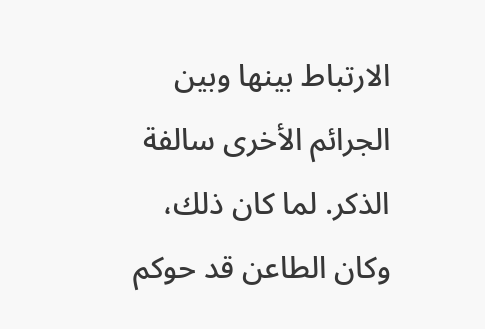الارتباط بينها وبين الجرائم الأخرى سالفة الذكر. لما كان ذلك، وكان الطاعن قد حوكم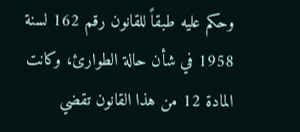وحكم عليه طبقاً للقانون رقم 162 لسنة 1958 في شأن حالة الطوارئ، وكانت المادة 12 من هذا القانون تقضي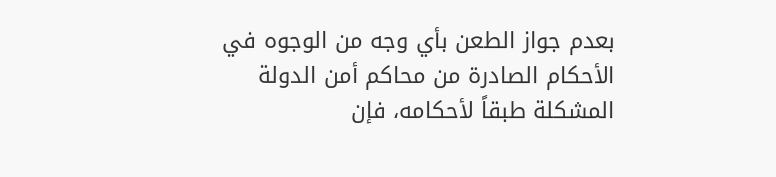بعدم جواز الطعن بأي وجه من الوجوه في الأحكام الصادرة من محاكم أمن الدولة المشكلة طبقاً لأحكامه، فإن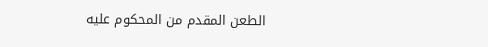الطعن المقدم من المحكوم عليه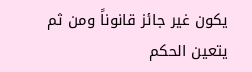يكون غير جائز قانوناً ومن ثم يتعين الحكم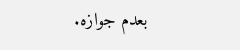بعدم جوازه.